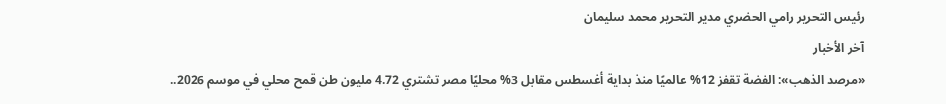رئيس التحرير رامي الحضري مدير التحرير محمد سليمان
آخر الأخبار
«مرصد الذهب»: الفضة تقفز 12% عالميًا منذ بداية أغسطس مقابل 3% محليًا مصر تشتري 4.72 مليون طن قمح محلي في موسم 2026..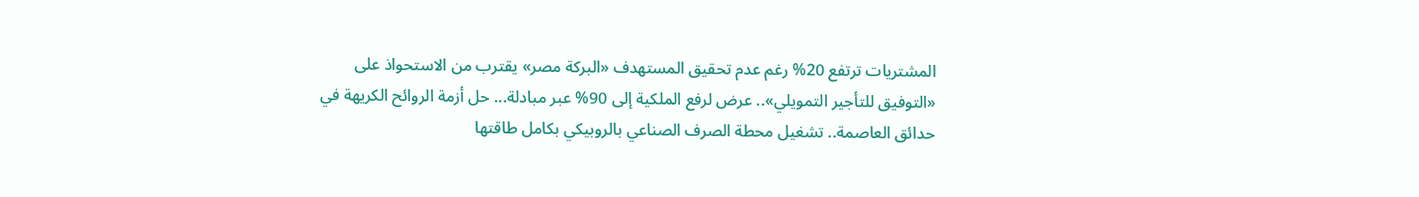المشتريات ترتفع 20% رغم عدم تحقيق المستهدف «البركة مصر» يقترب من الاستحواذ على «التوفيق للتأجير التمويلي».. عرض لرفع الملكية إلى 90% عبر مبادلة... حل أزمة الروائح الكريهة في حدائق العاصمة.. تشغيل محطة الصرف الصناعي بالروبيكي بكامل طاقتها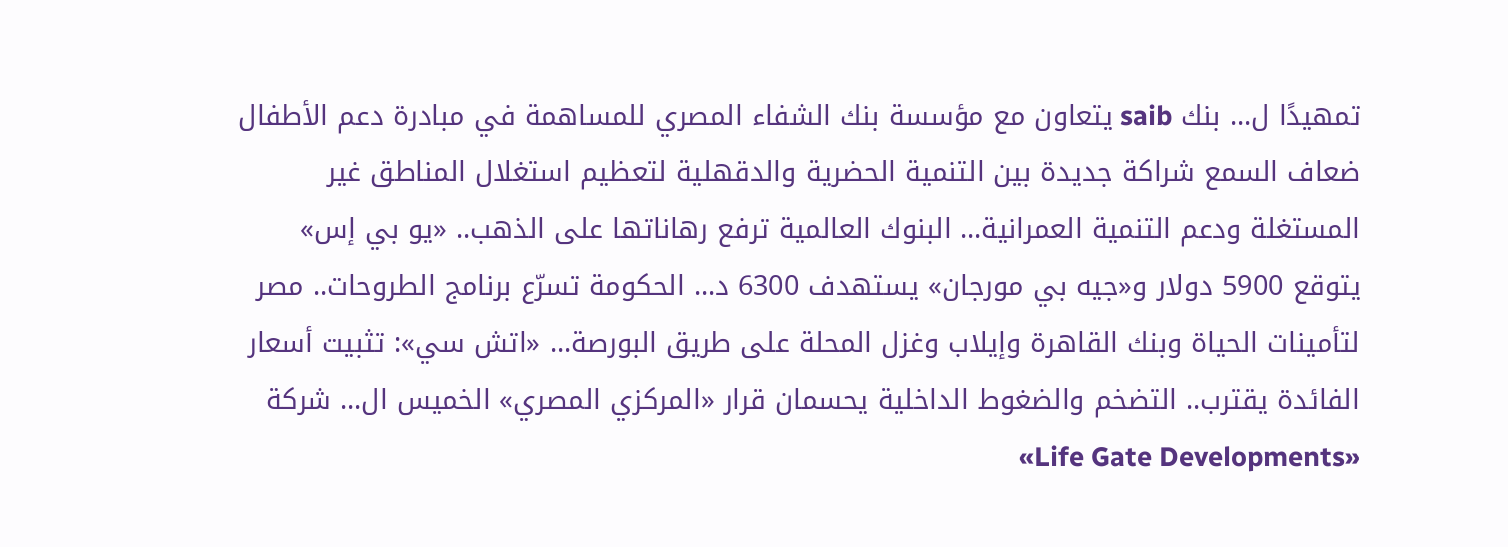تمهيدًا ل... بنك saib يتعاون مع مؤسسة بنك الشفاء المصري للمساهمة في مبادرة دعم الأطفال ضعاف السمع شراكة جديدة بين التنمية الحضرية والدقهلية لتعظيم استغلال المناطق غير المستغلة ودعم التنمية العمرانية... البنوك العالمية ترفع رهاناتها على الذهب.. «يو بي إس» يتوقع 5900 دولار و«جيه بي مورجان» يستهدف 6300 د... الحكومة تسرّع برنامج الطروحات.. مصر لتأمينات الحياة وبنك القاهرة وإيلاب وغزل المحلة على طريق البورصة... «اتش سي»: تثبيت أسعار الفائدة يقترب.. التضخم والضغوط الداخلية يحسمان قرار «المركزي المصري» الخميس ال... شركة «Life Gate Developments»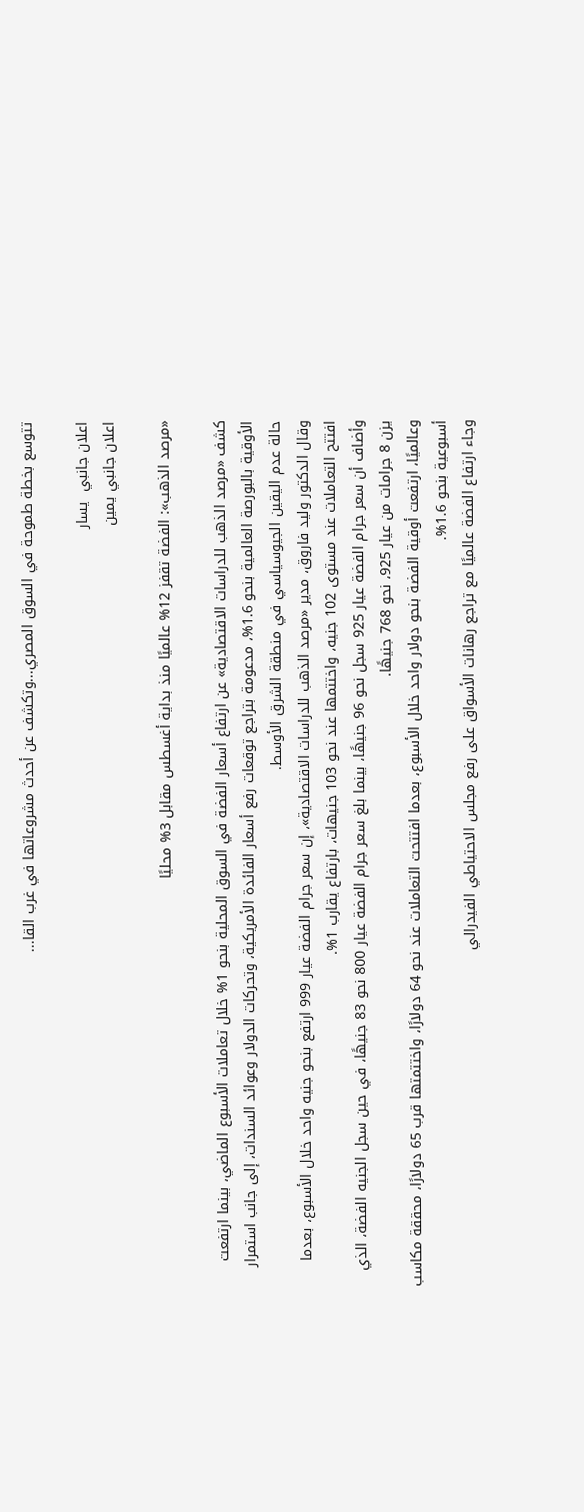تتوسع بخطة طموحة في السوق المصري...وتكشف عن أحدث مشروعاتها في غرب القا...

اعلان جانبي  يسار
اعلان جانبي يمين

«مرصد الذهب»: الفضة تقفز 12% عالميًا منذ بداية أغسطس مقابل 3% محليًا

كشف «مرصد الذهب للدراسات الاقتصادية» عن ارتفاع أسعار الفضة في السوق المحلية بنحو 1% خلال تعاملات الأسبوع الماضي، بينما ارتفعت الأوقية بالبورصة العالمية بنحو 1.6%، مدعومة بتراجع توقعات رفع أسعار الفائدة الأمريكية، وتحركات الدولار وعوائد السندات، إلى جانب استمرار حالة عدم اليقين الجيوسياسي في منطقة الشرق الأوسط.
وقال الدكتور وليد فاروق، مدير «مرصد الذهب للدراسات الاقتصادية»، إن سعر جرام الفضة عيار 999 ارتفع بنحو جنيه واحد خلال الأسبوع، بعدما افتتح التعاملات عند مستوى 102 جنيه، واختتمها عند نحو 103 جنيهات، بارتفاع يقارب 1%.
وأضاف أن سعر جرام الفضة عيار 925 سجل نحو 96 جنيهًا، بينما بلغ سعر جرام الفضة عيار 800 نحو 83 جنيهًا، في حين سجل الجنيه الفضة، الذي يزن 8 جرامات من عيار 925، نحو 768 جنيهًا.
وعالميًا، ارتفعت أوقية الفضة بنحو دولار واحد خلال الأسبوع، بعدما افتتحت التعاملات عند نحو 64 دولارًا، واختتمتها قرب 65 دولارًا، محققة مكاسب أسبوعية بنحو 1.6%.
وجاء ارتفاع الفضة عالميًا مع تراجع رهانات الأسواق على رفع مجلس الاحتياطي الفيدرالي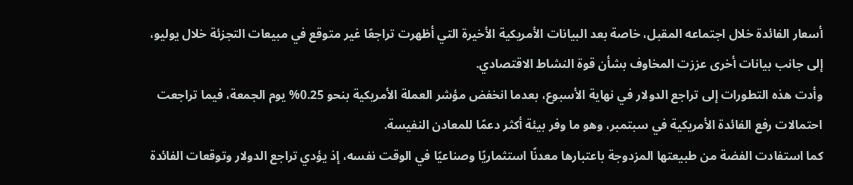أسعار الفائدة خلال اجتماعه المقبل، خاصة بعد البيانات الأمريكية الأخيرة التي أظهرت تراجعًا غير متوقع في مبيعات التجزئة خلال يوليو، إلى جانب بيانات أخرى عززت المخاوف بشأن قوة النشاط الاقتصادي.
وأدت هذه التطورات إلى تراجع الدولار في نهاية الأسبوع، بعدما انخفض مؤشر العملة الأمريكية بنحو 0.25% يوم الجمعة، فيما تراجعت احتمالات رفع الفائدة الأمريكية في سبتمبر، وهو ما وفر بيئة أكثر دعمًا للمعادن النفيسة.
كما استفادت الفضة من طبيعتها المزدوجة باعتبارها معدنًا استثماريًا وصناعيًا في الوقت نفسه، إذ يؤدي تراجع الدولار وتوقعات الفائدة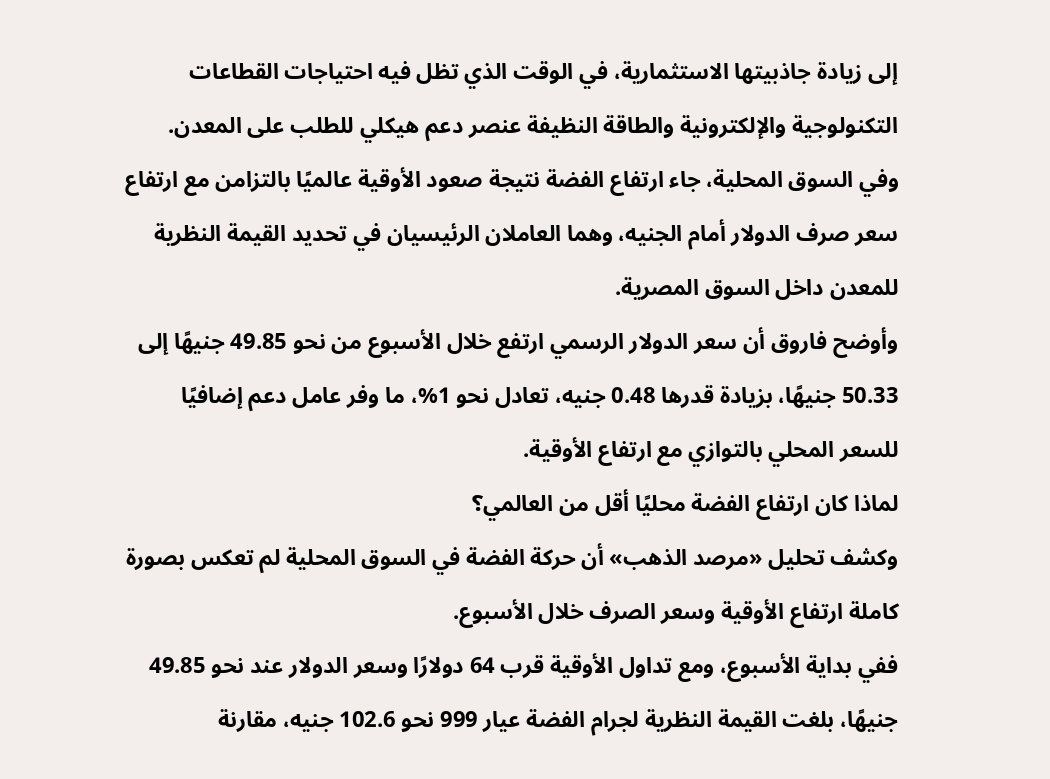إلى زيادة جاذبيتها الاستثمارية، في الوقت الذي تظل فيه احتياجات القطاعات التكنولوجية والإلكترونية والطاقة النظيفة عنصر دعم هيكلي للطلب على المعدن.
وفي السوق المحلية، جاء ارتفاع الفضة نتيجة صعود الأوقية عالميًا بالتزامن مع ارتفاع سعر صرف الدولار أمام الجنيه، وهما العاملان الرئيسيان في تحديد القيمة النظرية للمعدن داخل السوق المصرية.
وأوضح فاروق أن سعر الدولار الرسمي ارتفع خلال الأسبوع من نحو 49.85 جنيهًا إلى 50.33 جنيهًا، بزيادة قدرها 0.48 جنيه، تعادل نحو 1%، ما وفر عامل دعم إضافيًا للسعر المحلي بالتوازي مع ارتفاع الأوقية.
لماذا كان ارتفاع الفضة محليًا أقل من العالمي؟
وكشف تحليل «مرصد الذهب» أن حركة الفضة في السوق المحلية لم تعكس بصورة كاملة ارتفاع الأوقية وسعر الصرف خلال الأسبوع.
ففي بداية الأسبوع، ومع تداول الأوقية قرب 64 دولارًا وسعر الدولار عند نحو 49.85 جنيهًا، بلغت القيمة النظرية لجرام الفضة عيار 999 نحو 102.6 جنيه، مقارنة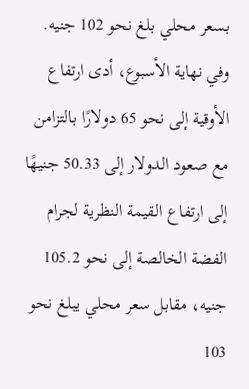بسعر محلي بلغ نحو 102 جنيه.
وفي نهاية الأسبوع، أدى ارتفاع الأوقية إلى نحو 65 دولارًا بالتزامن مع صعود الدولار إلى 50.33 جنيهًا إلى ارتفاع القيمة النظرية لجرام الفضة الخالصة إلى نحو 105.2 جنيه، مقابل سعر محلي يبلغ نحو 103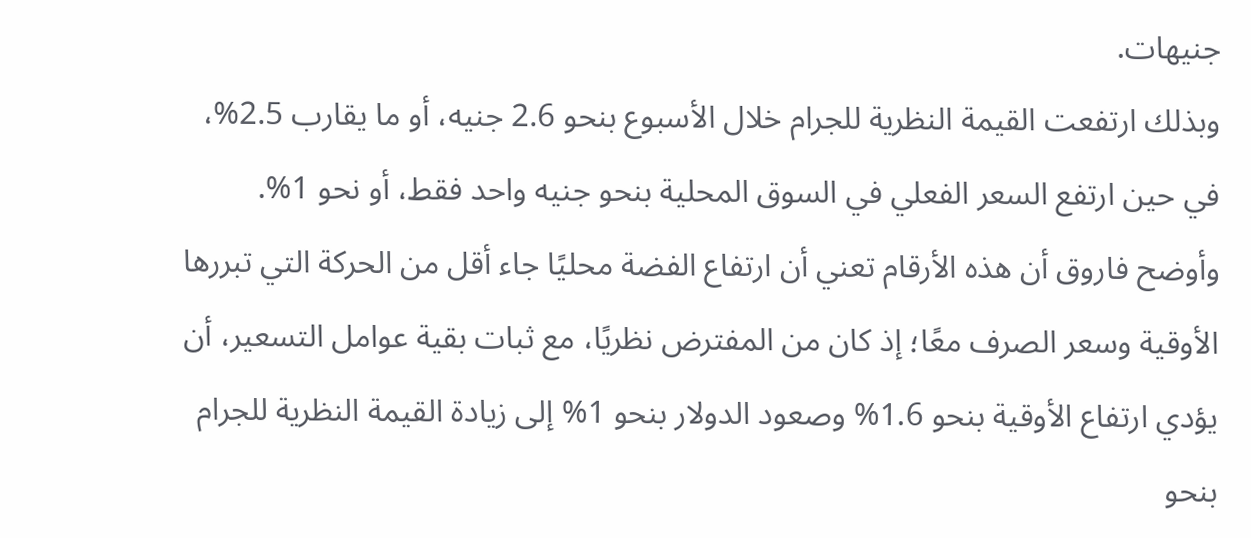جنيهات.
وبذلك ارتفعت القيمة النظرية للجرام خلال الأسبوع بنحو 2.6 جنيه، أو ما يقارب 2.5%، في حين ارتفع السعر الفعلي في السوق المحلية بنحو جنيه واحد فقط، أو نحو 1%.
وأوضح فاروق أن هذه الأرقام تعني أن ارتفاع الفضة محليًا جاء أقل من الحركة التي تبررها الأوقية وسعر الصرف معًا؛ إذ كان من المفترض نظريًا، مع ثبات بقية عوامل التسعير، أن يؤدي ارتفاع الأوقية بنحو 1.6% وصعود الدولار بنحو 1% إلى زيادة القيمة النظرية للجرام بنحو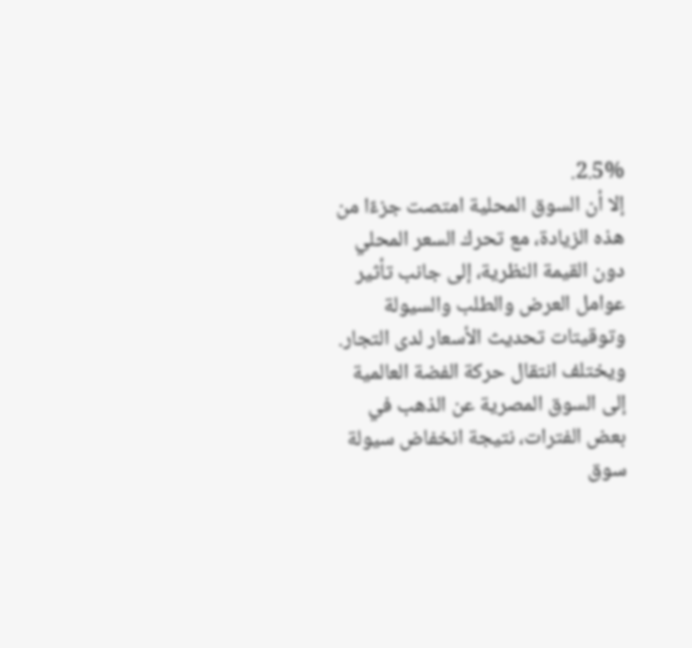2.5%.
إلا أن السوق المحلية امتصت جزءًا من هذه الزيادة، مع تحرك السعر المحلي دون القيمة النظرية، إلى جانب تأثير عوامل العرض والطلب والسيولة وتوقيتات تحديث الأسعار لدى التجار.
ويختلف انتقال حركة الفضة العالمية إلى السوق المصرية عن الذهب في بعض الفترات، نتيجة انخفاض سيولة سوق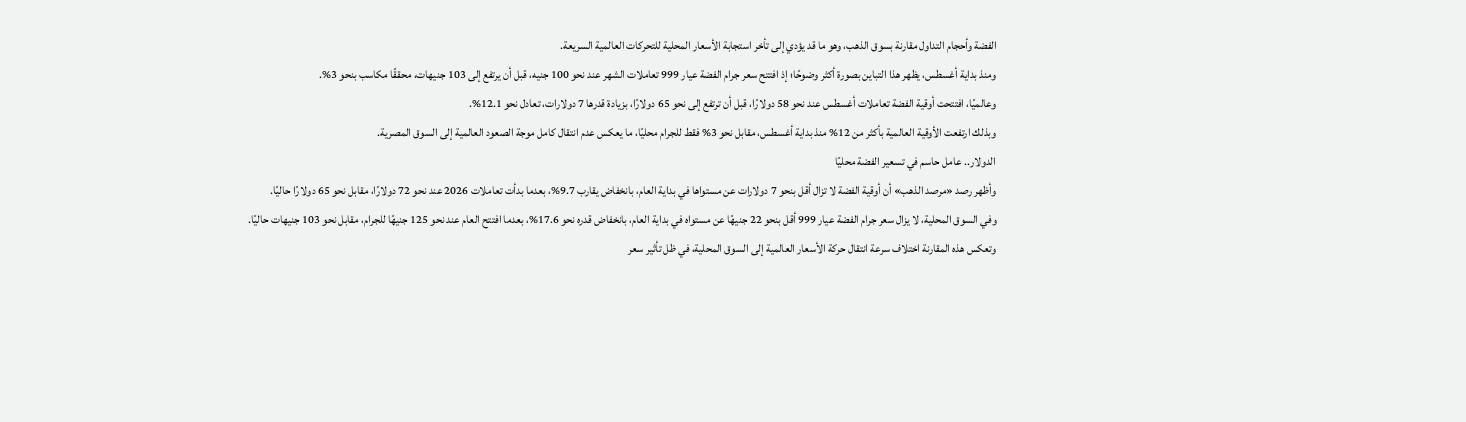الفضة وأحجام التداول مقارنة بسوق الذهب، وهو ما قد يؤدي إلى تأخر استجابة الأسعار المحلية للتحركات العالمية السريعة.
ومنذ بداية أغسطس، يظهر هذا التباين بصورة أكثر وضوحًا؛ إذ افتتح سعر جرام الفضة عيار 999 تعاملات الشهر عند نحو 100 جنيه، قبل أن يرتفع إلى 103 جنيهات، محققًا مكاسب بنحو 3%.
وعالميًا، افتتحت أوقية الفضة تعاملات أغسطس عند نحو 58 دولارًا، قبل أن ترتفع إلى نحو 65 دولارًا، بزيادة قدرها 7 دولارات، تعادل نحو 12.1%.
وبذلك ارتفعت الأوقية العالمية بأكثر من 12% منذ بداية أغسطس، مقابل نحو 3% فقط للجرام محليًا، ما يعكس عدم انتقال كامل موجة الصعود العالمية إلى السوق المصرية.
الدولار.. عامل حاسم في تسعير الفضة محليًا
وأظهر رصد «مرصد الذهب» أن أوقية الفضة لا تزال أقل بنحو 7 دولارات عن مستواها في بداية العام، بانخفاض يقارب 9.7%، بعدما بدأت تعاملات 2026 عند نحو 72 دولارًا، مقابل نحو 65 دولارًا حاليًا.
وفي السوق المحلية، لا يزال سعر جرام الفضة عيار 999 أقل بنحو 22 جنيهًا عن مستواه في بداية العام، بانخفاض قدره نحو 17.6%، بعدما افتتح العام عند نحو 125 جنيهًا للجرام، مقابل نحو 103 جنيهات حاليًا.
وتعكس هذه المقارنة اختلاف سرعة انتقال حركة الأسعار العالمية إلى السوق المحلية، في ظل تأثير سعر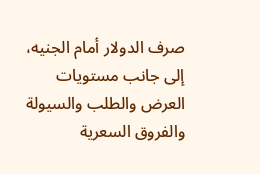صرف الدولار أمام الجنيه، إلى جانب مستويات العرض والطلب والسيولة والفروق السعرية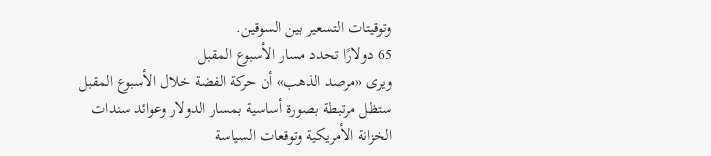وتوقيتات التسعير بين السوقين.
65 دولارًا تحدد مسار الأسبوع المقبل
ويرى «مرصد الذهب» أن حركة الفضة خلال الأسبوع المقبل ستظل مرتبطة بصورة أساسية بمسار الدولار وعوائد سندات الخزانة الأمريكية وتوقعات السياسة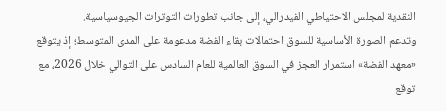النقدية لمجلس الاحتياطي الفيدرالي، إلى جانب تطورات التوترات الجيوسياسية.
وتدعم الصورة الأساسية للسوق احتمالات بقاء الفضة مدعومة على المدى المتوسط؛ إذ يتوقع «معهد الفضة» استمرار العجز في السوق العالمية للعام السادس على التوالي خلال 2026، مع توقع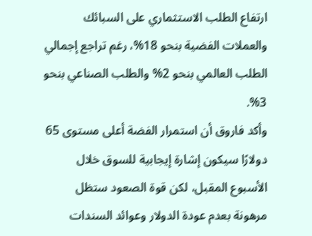ارتفاع الطلب الاستثماري على السبائك والعملات الفضية بنحو 18%، رغم تراجع إجمالي الطلب العالمي بنحو 2% والطلب الصناعي بنحو 3%.
وأكد فاروق أن استمرار الفضة أعلى مستوى 65 دولارًا سيكون إشارة إيجابية للسوق خلال الأسبوع المقبل، لكن قوة الصعود ستظل مرهونة بعدم عودة الدولار وعوائد السندات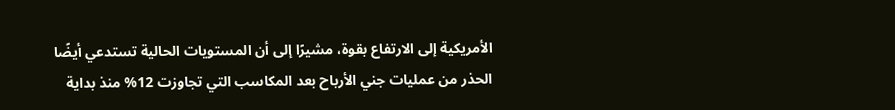الأمريكية إلى الارتفاع بقوة، مشيرًا إلى أن المستويات الحالية تستدعي أيضًا الحذر من عمليات جني الأرباح بعد المكاسب التي تجاوزت 12% منذ بداية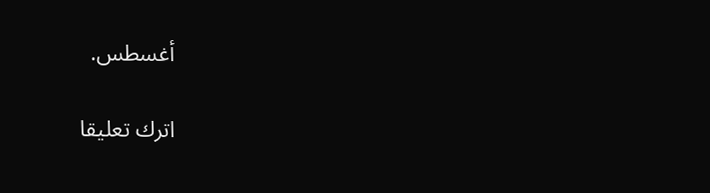أغسطس.

اترك تعليقا